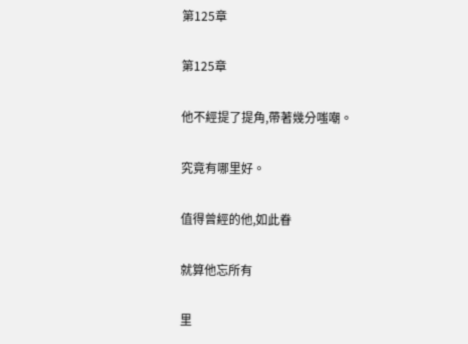第125章

第125章

他不經提了提角,帶著幾分嗤嘲。

究竟有哪里好。

值得曾經的他,如此眷

就算他忘所有

里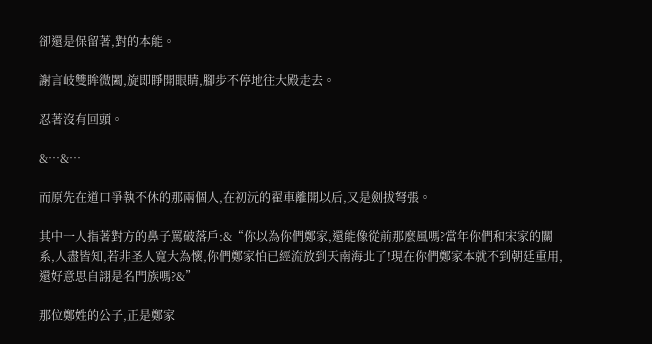卻還是保留著,對的本能。

謝言岐雙眸微闔,旋即睜開眼睛,腳步不停地往大殿走去。

忍著沒有回頭。

&…&…

而原先在道口爭執不休的那兩個人,在初沅的翟車離開以后,又是劍拔弩張。

其中一人指著對方的鼻子罵破落戶:&“你以為你們鄭家,還能像從前那麼風嗎?當年你們和宋家的關系,人盡皆知,若非圣人寬大為懷,你們鄭家怕已經流放到天南海北了!現在你們鄭家本就不到朝廷重用,還好意思自詡是名門族嗎?&”

那位鄭姓的公子,正是鄭家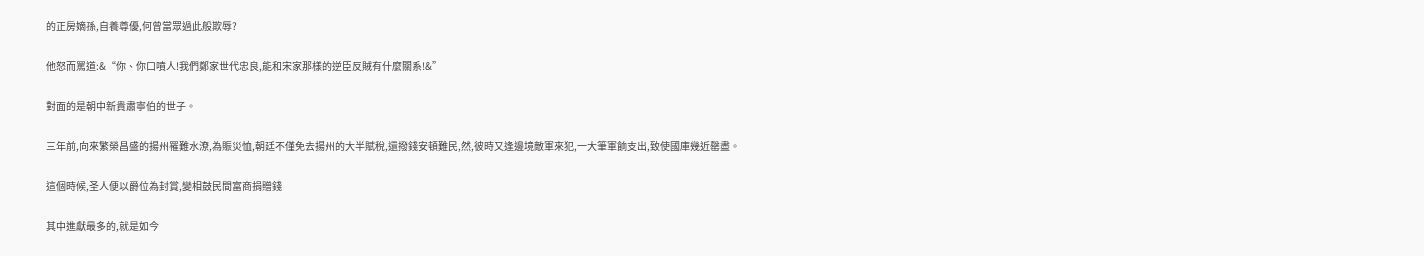的正房嫡孫,自養尊優,何曾當眾過此般欺辱?

他怒而罵道:&“你、你口噴人!我們鄭家世代忠良,能和宋家那樣的逆臣反賊有什麼關系!&”

對面的是朝中新貴肅寧伯的世子。

三年前,向來繁榮昌盛的揚州罹難水潦,為賑災恤,朝廷不僅免去揚州的大半賦稅,還撥錢安頓難民,然,彼時又逢邊境敵軍來犯,一大筆軍餉支出,致使國庫幾近罄盡。

這個時候,圣人便以爵位為封賞,變相鼓民間富商捐贈錢

其中進獻最多的,就是如今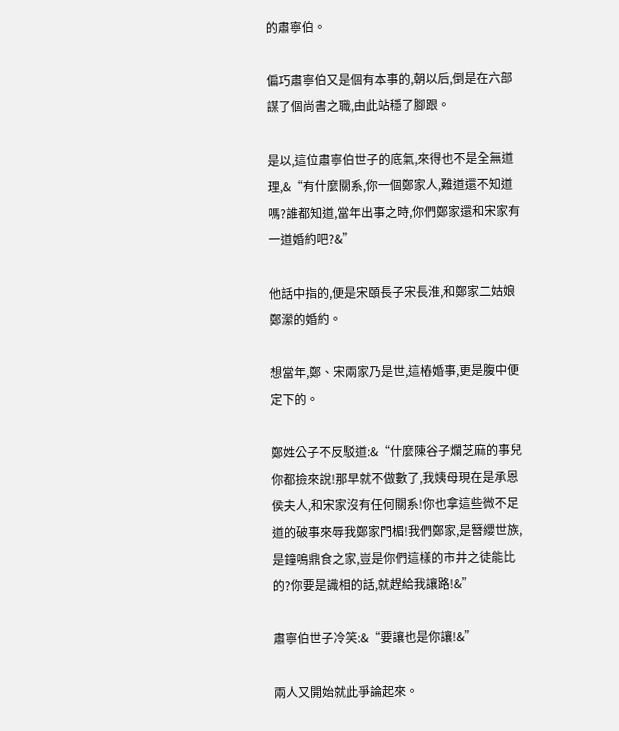的肅寧伯。

偏巧肅寧伯又是個有本事的,朝以后,倒是在六部謀了個尚書之職,由此站穩了腳跟。

是以,這位肅寧伯世子的底氣,來得也不是全無道理,&“有什麼關系,你一個鄭家人,難道還不知道嗎?誰都知道,當年出事之時,你們鄭家還和宋家有一道婚約吧?&”

他話中指的,便是宋頤長子宋長淮,和鄭家二姑娘鄭瀠的婚約。

想當年,鄭、宋兩家乃是世,這樁婚事,更是腹中便定下的。

鄭姓公子不反駁道:&“什麼陳谷子爛芝麻的事兒你都撿來說!那早就不做數了,我姨母現在是承恩侯夫人,和宋家沒有任何關系!你也拿這些微不足道的破事來辱我鄭家門楣!我們鄭家,是簪纓世族,是鐘鳴鼎食之家,豈是你們這樣的市井之徒能比的?你要是識相的話,就趕給我讓路!&”

肅寧伯世子冷笑:&“要讓也是你讓!&”

兩人又開始就此爭論起來。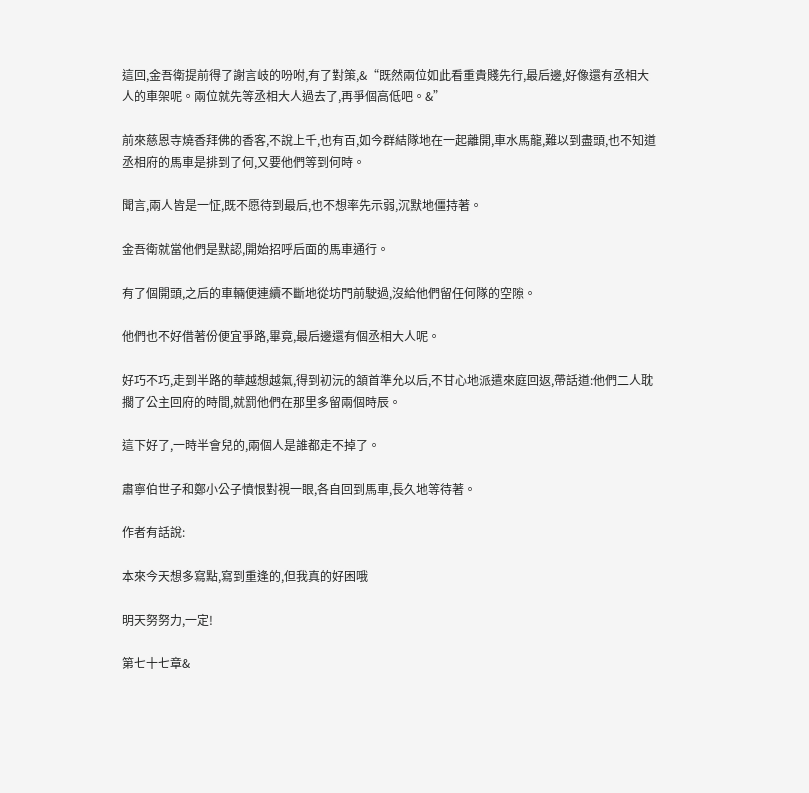這回,金吾衛提前得了謝言岐的吩咐,有了對策,&“既然兩位如此看重貴賤先行,最后邊,好像還有丞相大人的車架呢。兩位就先等丞相大人過去了,再爭個高低吧。&”

前來慈恩寺燒香拜佛的香客,不說上千,也有百,如今群結隊地在一起離開,車水馬龍,難以到盡頭,也不知道丞相府的馬車是排到了何,又要他們等到何時。

聞言,兩人皆是一怔,既不愿待到最后,也不想率先示弱,沉默地僵持著。

金吾衛就當他們是默認,開始招呼后面的馬車通行。

有了個開頭,之后的車輛便連續不斷地從坊門前駛過,沒給他們留任何隊的空隙。

他們也不好借著份便宜爭路,畢竟,最后邊還有個丞相大人呢。

好巧不巧,走到半路的華越想越氣,得到初沅的頷首準允以后,不甘心地派遣來庭回返,帶話道:他們二人耽擱了公主回府的時間,就罰他們在那里多留兩個時辰。

這下好了,一時半會兒的,兩個人是誰都走不掉了。

肅寧伯世子和鄭小公子憤恨對視一眼,各自回到馬車,長久地等待著。

作者有話說:

本來今天想多寫點,寫到重逢的,但我真的好困哦

明天努努力,一定!

第七十七章&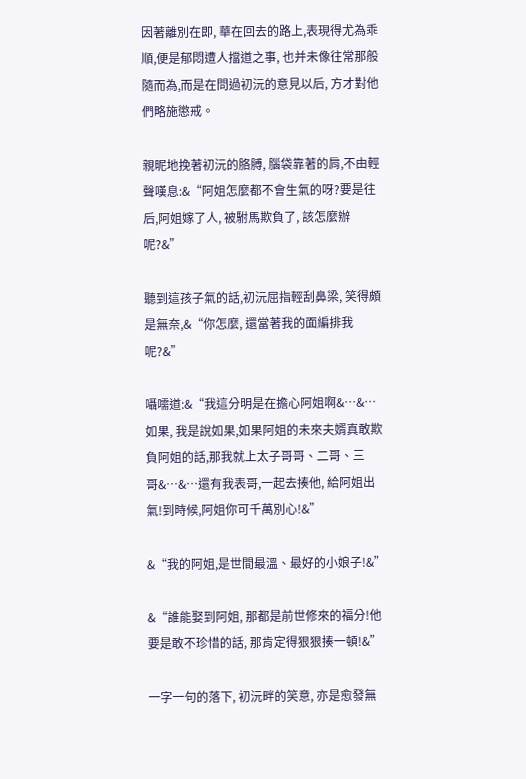因著離別在即, 華在回去的路上,表現得尤為乖順,便是郁悶遭人擋道之事, 也并未像往常那般隨而為,而是在問過初沅的意見以后, 方才對他們略施懲戒。

親昵地挽著初沅的胳膊, 腦袋靠著的肩,不由輕聲嘆息:&“阿姐怎麼都不會生氣的呀?要是往后,阿姐嫁了人, 被駙馬欺負了, 該怎麼辦呢?&”

聽到這孩子氣的話,初沅屈指輕刮鼻梁, 笑得頗是無奈,&“你怎麼, 還當著我的面編排我呢?&”

囁嚅道:&“我這分明是在擔心阿姐啊&…&…如果, 我是說如果,如果阿姐的未來夫婿真敢欺負阿姐的話,那我就上太子哥哥、二哥、三哥&…&…還有我表哥,一起去揍他, 給阿姐出氣!到時候,阿姐你可千萬別心!&”

&“我的阿姐,是世間最溫、最好的小娘子!&”

&“誰能娶到阿姐, 那都是前世修來的福分!他要是敢不珍惜的話, 那肯定得狠狠揍一頓!&”

一字一句的落下, 初沅畔的笑意, 亦是愈發無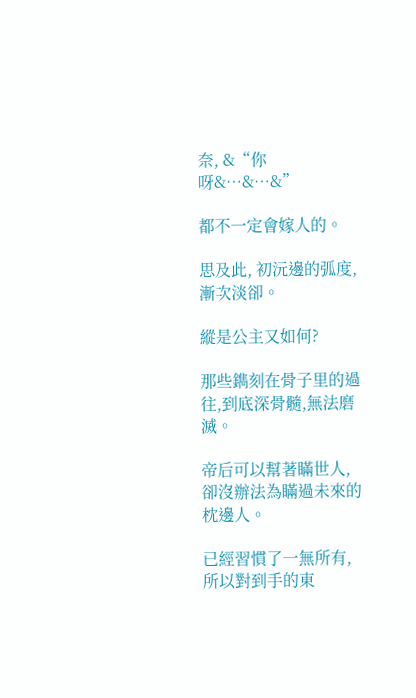奈, &“你呀&…&…&”

都不一定會嫁人的。

思及此, 初沅邊的弧度,漸次淡卻。

縱是公主又如何?

那些鐫刻在骨子里的過往,到底深骨髓,無法磨滅。

帝后可以幫著瞞世人,卻沒辦法為瞞過未來的枕邊人。

已經習慣了一無所有,所以對到手的東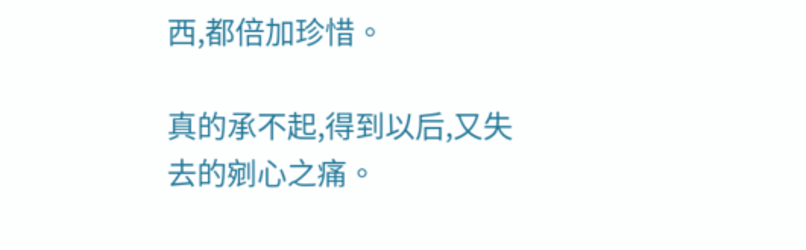西,都倍加珍惜。

真的承不起,得到以后,又失去的剜心之痛。